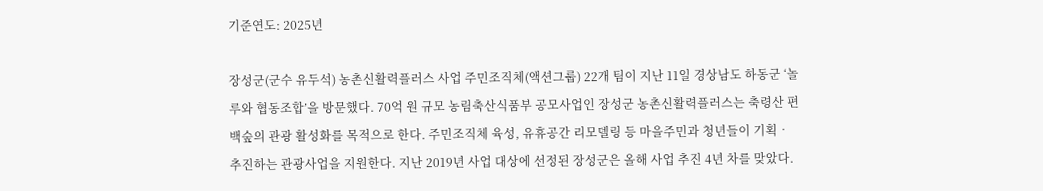기준연도: 2025년

장성군(군수 유두석) 농촌신활력플러스 사업 주민조직체(액션그룹) 22개 팀이 지난 11일 경상남도 하동군 ‘놀루와 협동조합’을 방문했다. 70억 원 규모 농림축산식품부 공모사업인 장성군 농촌신활력플러스는 축령산 편백숲의 관광 활성화를 목적으로 한다. 주민조직체 육성, 유휴공간 리모델링 등 마을주민과 청년들이 기획‧추진하는 관광사업을 지원한다. 지난 2019년 사업 대상에 선정된 장성군은 올해 사업 추진 4년 차를 맞았다.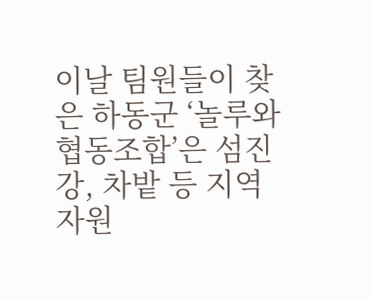이날 팀원들이 찾은 하동군 ‘놀루와 협동조합’은 섬진강, 차밭 등 지역 자원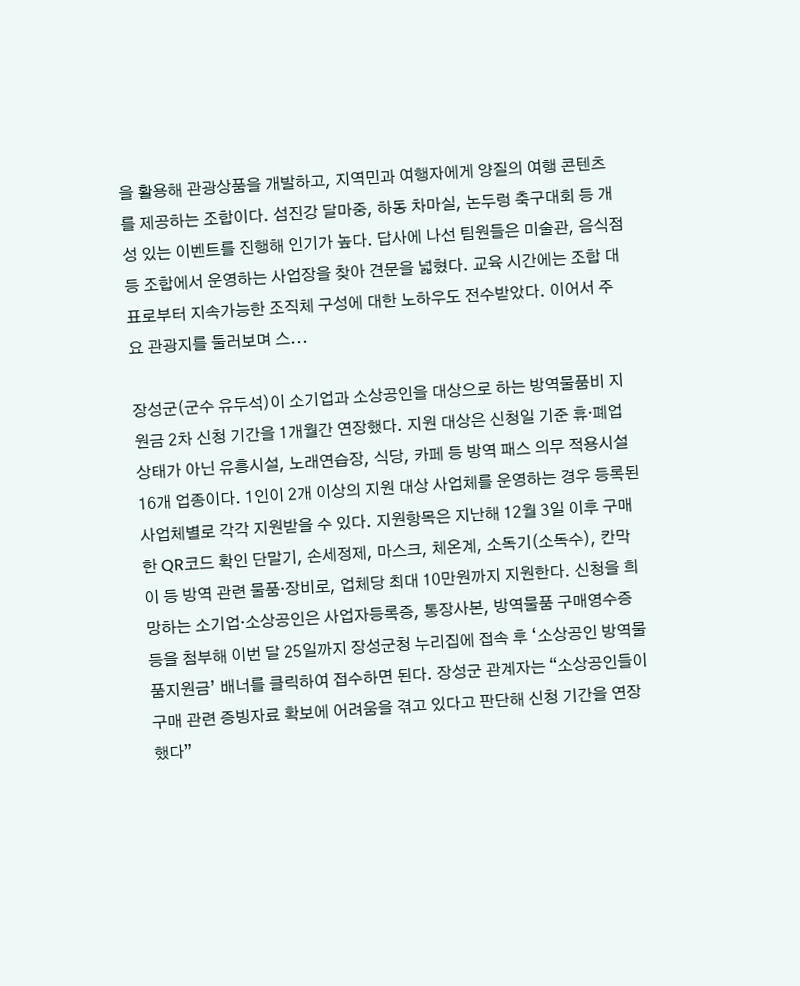을 활용해 관광상품을 개발하고, 지역민과 여행자에게 양질의 여행 콘텐츠를 제공하는 조합이다. 섬진강 달마중, 하동 차마실, 논두렁 축구대회 등 개성 있는 이벤트를 진행해 인기가 높다. 답사에 나선 팀원들은 미술관, 음식점 등 조합에서 운영하는 사업장을 찾아 견문을 넓혔다. 교육 시간에는 조합 대표로부터 지속가능한 조직체 구성에 대한 노하우도 전수받았다. 이어서 주요 관광지를 둘러보며 스...

장성군(군수 유두석)이 소기업과 소상공인을 대상으로 하는 방역물품비 지원금 2차 신청 기간을 1개월간 연장했다. 지원 대상은 신청일 기준 휴·폐업 상태가 아닌 유흥시설, 노래연습장, 식당, 카페 등 방역 패스 의무 적용시설 16개 업종이다. 1인이 2개 이상의 지원 대상 사업체를 운영하는 경우 등록된 사업체별로 각각 지원받을 수 있다. 지원항목은 지난해 12월 3일 이후 구매한 QR코드 확인 단말기, 손세정제, 마스크, 체온계, 소독기(소독수), 칸막이 등 방역 관련 물품·장비로, 업체당 최대 10만원까지 지원한다. 신청을 희망하는 소기업·소상공인은 사업자등록증, 통장사본, 방역물품 구매영수증 등을 첨부해 이번 달 25일까지 장성군청 누리집에 접속 후 ‘소상공인 방역물품지원금’ 배너를 클릭하여 접수하면 된다. 장성군 관계자는 “소상공인들이 구매 관련 증빙자료 확보에 어려움을 겪고 있다고 판단해 신청 기간을 연장했다”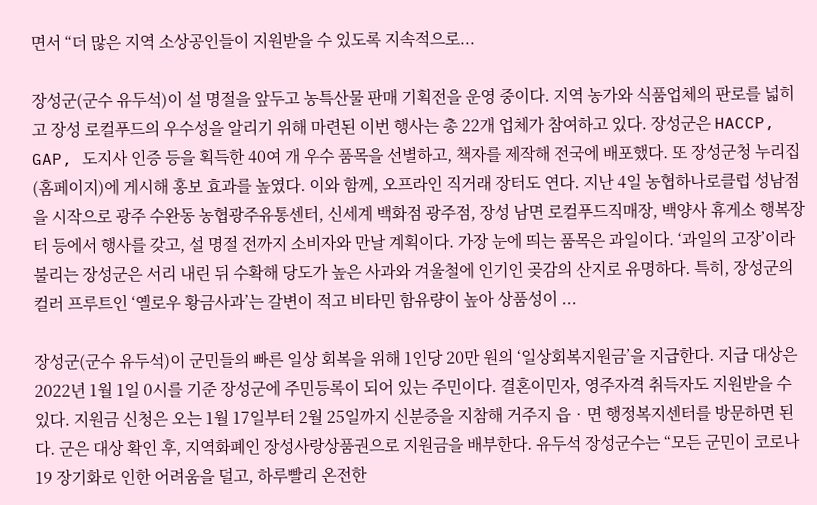면서 “더 많은 지역 소상공인들이 지원받을 수 있도록 지속적으로...

장성군(군수 유두석)이 설 명절을 앞두고 농특산물 판매 기획전을 운영 중이다. 지역 농가와 식품업체의 판로를 넓히고 장성 로컬푸드의 우수성을 알리기 위해 마련된 이번 행사는 총 22개 업체가 참여하고 있다. 장성군은 HACCP, GAP, 도지사 인증 등을 획득한 40여 개 우수 품목을 선별하고, 책자를 제작해 전국에 배포했다. 또 장성군청 누리집(홈페이지)에 게시해 홍보 효과를 높였다. 이와 함께, 오프라인 직거래 장터도 연다. 지난 4일 농협하나로클럽 성남점을 시작으로 광주 수완동 농협광주유통센터, 신세계 백화점 광주점, 장성 남면 로컬푸드직매장, 백양사 휴게소 행복장터 등에서 행사를 갖고, 설 명절 전까지 소비자와 만날 계획이다. 가장 눈에 띄는 품목은 과일이다. ‘과일의 고장’이라 불리는 장성군은 서리 내린 뒤 수확해 당도가 높은 사과와 겨울철에 인기인 곶감의 산지로 유명하다. 특히, 장성군의 컬러 프루트인 ‘옐로우 황금사과’는 갈변이 적고 비타민 함유량이 높아 상품성이 ...

장성군(군수 유두석)이 군민들의 빠른 일상 회복을 위해 1인당 20만 원의 ‘일상회복지원금’을 지급한다. 지급 대상은 2022년 1월 1일 0시를 기준 장성군에 주민등록이 되어 있는 주민이다. 결혼이민자, 영주자격 취득자도 지원받을 수 있다. 지원금 신청은 오는 1월 17일부터 2월 25일까지 신분증을 지참해 거주지 읍‧면 행정복지센터를 방문하면 된다. 군은 대상 확인 후, 지역화폐인 장성사랑상품권으로 지원금을 배부한다. 유두석 장성군수는 “모든 군민이 코로나19 장기화로 인한 어려움을 덜고, 하루빨리 온전한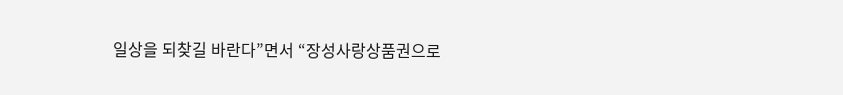일상을 되찾길 바란다”면서 “장성사랑상품권으로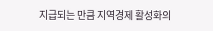지급되는 만큼 지역경제 활성화의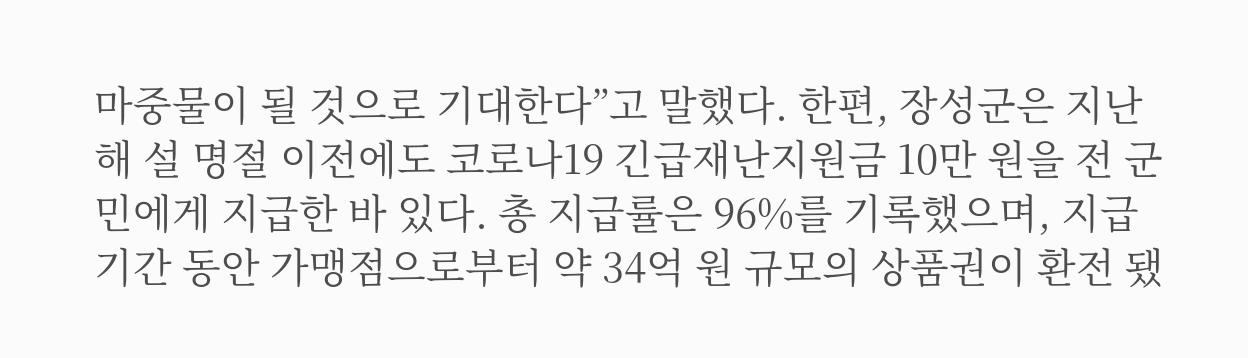마중물이 될 것으로 기대한다”고 말했다. 한편, 장성군은 지난해 설 명절 이전에도 코로나19 긴급재난지원금 10만 원을 전 군민에게 지급한 바 있다. 총 지급률은 96%를 기록했으며, 지급 기간 동안 가맹점으로부터 약 34억 원 규모의 상품권이 환전 됐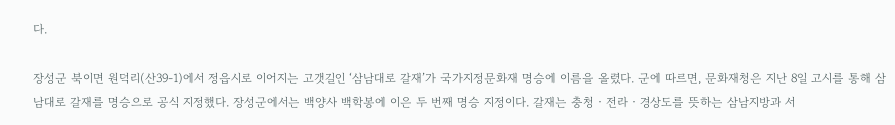다.

장성군 북이면 원덕리(산39-1)에서 정읍시로 이어지는 고갯길인 ‘삼남대로 갈재’가 국가지정문화재 명승에 이름을 올렸다. 군에 따르면, 문화재청은 지난 8일 고시를 통해 삼남대로 갈재를 명승으로 공식 지정했다. 장성군에서는 백양사 백학봉에 이은 두 번째 명승 지정이다. 갈재는 충청‧전라‧경상도를 뜻하는 삼남지방과 서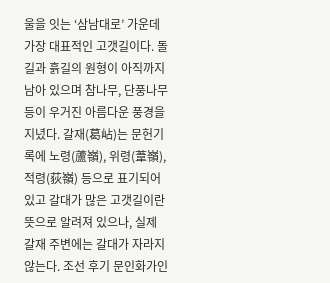울을 잇는 ‘삼남대로’ 가운데 가장 대표적인 고갯길이다. 돌길과 흙길의 원형이 아직까지 남아 있으며 참나무, 단풍나무 등이 우거진 아름다운 풍경을 지녔다. 갈재(葛岾)는 문헌기록에 노령(蘆嶺), 위령(葦嶺), 적령(荻嶺) 등으로 표기되어 있고 갈대가 많은 고갯길이란 뜻으로 알려져 있으나, 실제 갈재 주변에는 갈대가 자라지 않는다. 조선 후기 문인화가인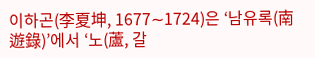이하곤(李夏坤, 1677∼1724)은 ‘남유록(南遊錄)’에서 ‘노(蘆, 갈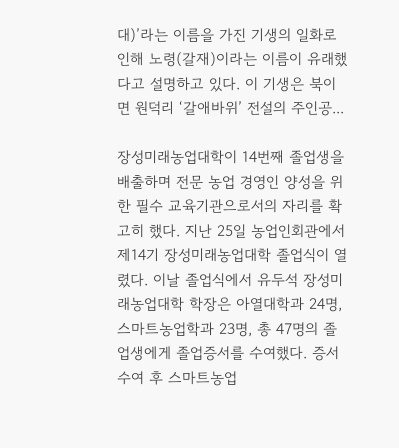대)’라는 이름을 가진 기생의 일화로 인해 노령(갈재)이라는 이름이 유래했다고 설명하고 있다. 이 기생은 북이면 원덕리 ‘갈애바위’ 전설의 주인공...

장성미래농업대학이 14번째 졸업생을 배출하며 전문 농업 경영인 양성을 위한 필수 교육기관으로서의 자리를 확고히 했다. 지난 25일 농업인회관에서 제14기 장성미래농업대학 졸업식이 열렸다. 이날 졸업식에서 유두석 장성미래농업대학 학장은 아열대학과 24명, 스마트농업학과 23명, 총 47명의 졸업생에게 졸업증서를 수여했다. 증서 수여 후 스마트농업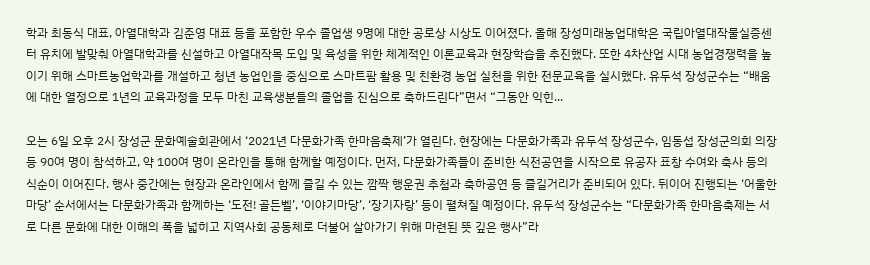학과 최동식 대표, 아열대학과 김준영 대표 등을 포함한 우수 졸업생 9명에 대한 공로상 시상도 이어졌다. 올해 장성미래농업대학은 국립아열대작물실증센터 유치에 발맞춰 아열대학과를 신설하고 아열대작목 도입 및 육성을 위한 체계적인 이론교육과 현장학습을 추진했다. 또한 4차산업 시대 농업경쟁력을 높이기 위해 스마트농업학과를 개설하고 청년 농업인을 중심으로 스마트팜 활용 및 친환경 농업 실천을 위한 전문교육을 실시했다. 유두석 장성군수는 “배움에 대한 열정으로 1년의 교육과정을 모두 마친 교육생분들의 졸업을 진심으로 축하드린다”면서 “그동안 익힌...

오는 6일 오후 2시 장성군 문화예술회관에서 ‘2021년 다문화가족 한마음축제’가 열린다. 현장에는 다문화가족과 유두석 장성군수, 임동섭 장성군의회 의장 등 90여 명이 참석하고, 약 100여 명이 온라인을 통해 함께할 예정이다. 먼저, 다문화가족들이 준비한 식전공연을 시작으로 유공자 표창 수여와 축사 등의 식순이 이어진다. 행사 중간에는 현장과 온라인에서 함께 즐길 수 있는 깜짝 행운권 추첨과 축하공연 등 즐길거리가 준비되어 있다. 뒤이어 진행되는 ‘어울한마당’ 순서에서는 다문화가족과 함께하는 ‘도전! 골든벨’, ‘이야기마당’, ‘장기자랑’ 등이 펼쳐질 예정이다. 유두석 장성군수는 “다문화가족 한마음축제는 서로 다른 문화에 대한 이해의 폭을 넓히고 지역사회 공동체로 더불어 살아가기 위해 마련된 뜻 깊은 행사”라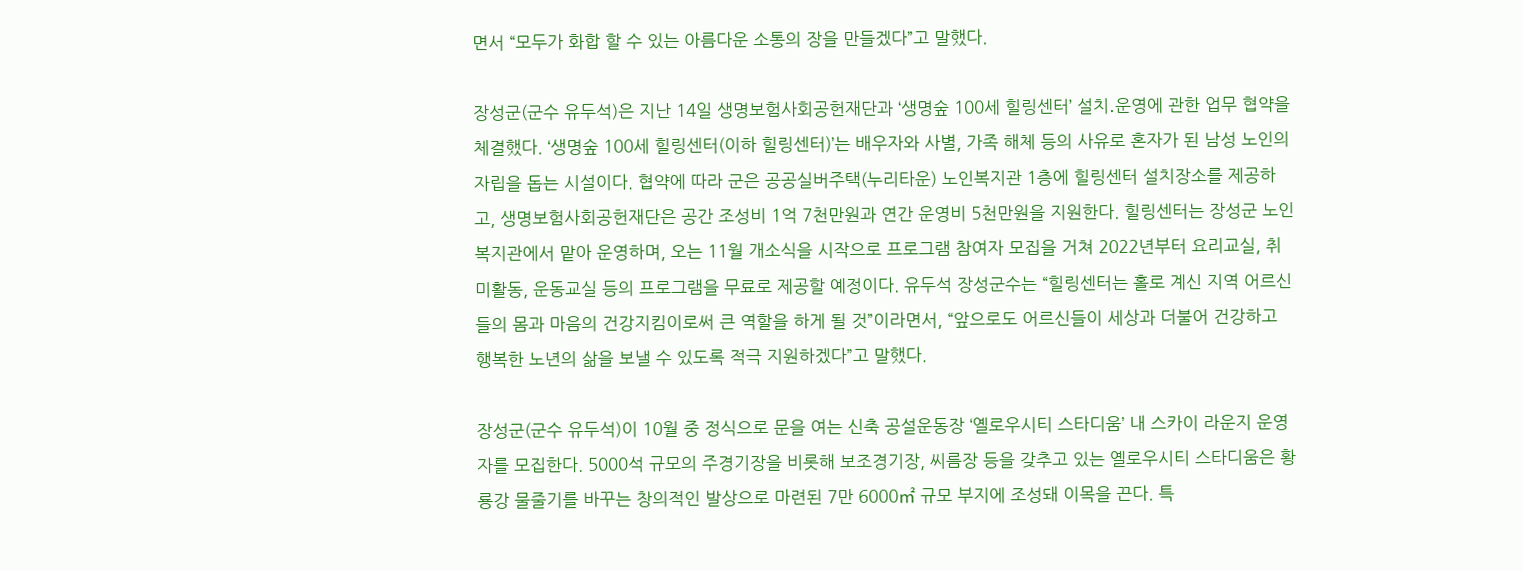면서 “모두가 화합 할 수 있는 아름다운 소통의 장을 만들겠다”고 말했다.

장성군(군수 유두석)은 지난 14일 생명보험사회공헌재단과 ‘생명숲 100세 힐링센터’ 설치․운영에 관한 업무 협약을 체결했다. ‘생명숲 100세 힐링센터(이하 힐링센터)’는 배우자와 사별, 가족 해체 등의 사유로 혼자가 된 남성 노인의 자립을 돕는 시설이다. 협약에 따라 군은 공공실버주택(누리타운) 노인복지관 1층에 힐링센터 설치장소를 제공하고, 생명보험사회공헌재단은 공간 조성비 1억 7천만원과 연간 운영비 5천만원을 지원한다. 힐링센터는 장성군 노인복지관에서 맡아 운영하며, 오는 11월 개소식을 시작으로 프로그램 참여자 모집을 거쳐 2022년부터 요리교실, 취미활동, 운동교실 등의 프로그램을 무료로 제공할 예정이다. 유두석 장성군수는 “힐링센터는 홀로 계신 지역 어르신들의 몸과 마음의 건강지킴이로써 큰 역할을 하게 될 것”이라면서, “앞으로도 어르신들이 세상과 더불어 건강하고 행복한 노년의 삶을 보낼 수 있도록 적극 지원하겠다”고 말했다.

장성군(군수 유두석)이 10월 중 정식으로 문을 여는 신축 공설운동장 ‘옐로우시티 스타디움’ 내 스카이 라운지 운영자를 모집한다. 5000석 규모의 주경기장을 비롯해 보조경기장, 씨름장 등을 갖추고 있는 옐로우시티 스타디움은 황룡강 물줄기를 바꾸는 창의적인 발상으로 마련된 7만 6000㎡ 규모 부지에 조성돼 이목을 끈다. 특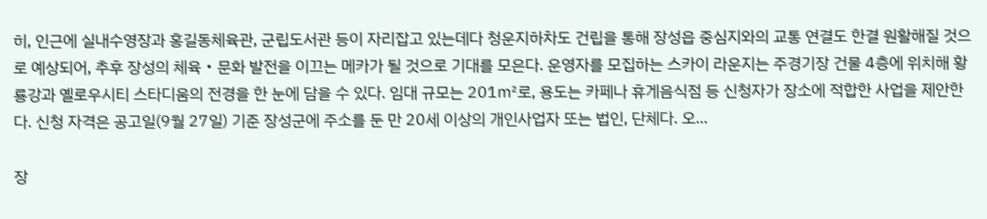히, 인근에 실내수영장과 홍길동체육관, 군립도서관 등이 자리잡고 있는데다 청운지하차도 건립을 통해 장성읍 중심지와의 교통 연결도 한결 원활해질 것으로 예상되어, 추후 장성의 체육‧문화 발전을 이끄는 메카가 될 것으로 기대를 모은다. 운영자를 모집하는 스카이 라운지는 주경기장 건물 4층에 위치해 황룡강과 옐로우시티 스타디움의 전경을 한 눈에 담을 수 있다. 임대 규모는 201㎡로, 용도는 카페나 휴게음식점 등 신청자가 장소에 적합한 사업을 제안한다. 신청 자격은 공고일(9월 27일) 기준 장성군에 주소를 둔 만 20세 이상의 개인사업자 또는 법인, 단체다. 오...

장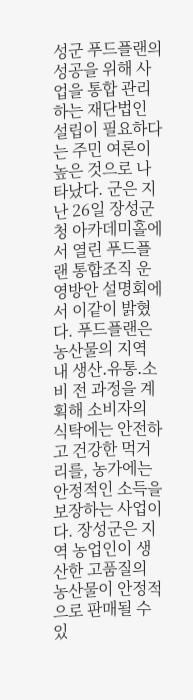성군 푸드플랜의 성공을 위해 사업을 통합 관리하는 재단법인 설립이 필요하다는 주민 여론이 높은 것으로 나타났다. 군은 지난 26일 장성군청 아카데미홀에서 열린 푸드플랜 통합조직 운영방안 설명회에서 이같이 밝혔다. 푸드플랜은 농산물의 지역 내 생산․유통․소비 전 과정을 계획해 소비자의 식탁에는 안전하고 건강한 먹거리를, 농가에는 안정적인 소득을 보장하는 사업이다. 장성군은 지역 농업인이 생산한 고품질의 농산물이 안정적으로 판매될 수 있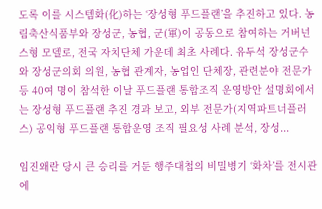도록 이를 시스템화(化)하는 ‘장성형 푸드플랜’을 추진하고 있다. 농림축산식품부와 장성군, 농협, 군(軍)이 공동으로 참여하는 거버넌스형 모델로, 전국 자치단체 가운데 최초 사례다. 유두석 장성군수와 장성군의회 의원, 농협 관계자, 농업인 단체장, 관련분야 전문가 등 40여 명이 참석한 이날 푸드플랜 통합조직 운영방안 설명회에서는 장성형 푸드플랜 추진 경과 보고, 외부 전문가(지역파트너플러스) 공익형 푸드플랜 통합운영 조직 필요성 사례 분석, 장성...

임진왜란 당시 큰 승리를 거둔 행주대첩의 비밀병기 ‘화차’를 전시관에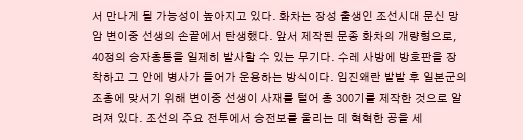서 만나게 될 가능성이 높아지고 있다. 화차는 장성 출생인 조선시대 문신 망암 변이중 선생의 손끝에서 탄생했다. 앞서 제작된 문종 화차의 개량형으로, 40정의 승자총통을 일제히 발사할 수 있는 무기다. 수레 사방에 방호판을 장착하고 그 안에 병사가 들어가 운용하는 방식이다. 임진왜란 발발 후 일본군의 조총에 맞서기 위해 변이중 선생이 사재를 털어 총 300기를 제작한 것으로 알려져 있다. 조선의 주요 전투에서 승전보를 울리는 데 혁혁한 공을 세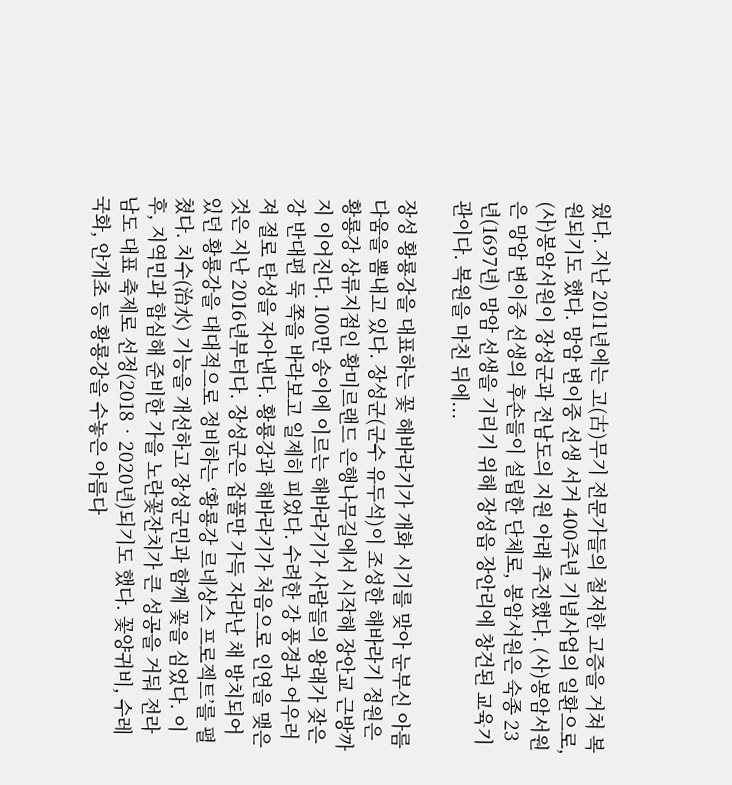웠다. 지난 2011년에는 고(古)무기 전문가들의 철저한 고증을 거쳐 복원되기도 했다. 망암 변이중 선생 서거 400주년 기념사업의 일환으로, (사)봉암서원이 장성군과 전남도의 지원 아래 추진했다. (사)봉암서원은 망암 변이중 선생의 후손들이 설립한 단체로, 봉암서원은 숙종 23년(1697년) 망암 선생을 기리기 위해 장성읍 장안리에 창건된 교육기관이다. 복원을 마친 뒤에...

장성 황룡강을 대표하는 꽃 해바라기가 개화 시기를 맞아 눈부신 아름다움을 뽐내고 있다. 장성군(군수 유두석)이 조성한 해바라기 정원은 황룡강 상류지점인 황미르랜드 은행나무길에서 시작해 장안교 근방까지 이어진다. 100만 송이에 이르는 해바라기가 사람들의 왕래가 잦은 강 반대편 둑 쪽을 바라보고 일제히 피었다. 수려한 강 풍경과 어우러져 절로 탄성을 자아낸다. 황룡강과 해바라기가 처음으로 인연을 맺은 것은 지난 2016년부터다. 장성군은 잡풀만 가득 자라난 채 방치되어 있던 황룡강을 대대적으로 정비하는 ‘황룡강 르네상스 프로젝트’를 펼쳤다. 치수(治水) 기능을 개선하고 장성군민과 함께 꽃을 심었다. 이후, 지역민과 합심해 준비한 가을 노란꽃잔치가 큰 성공을 거둬 전라남도 대표 축제로 선정(2018‧2020년)되기도 했다. 꽃양귀비, 수레국화, 안개초 등 황룡강을 수놓은 아름다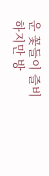운 꽃들이 즐비하지만 방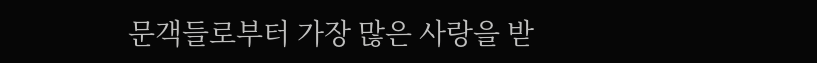문객들로부터 가장 많은 사랑을 받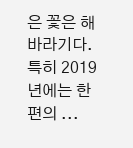은 꽃은 해바라기다. 특히 2019년에는 한 편의 ...